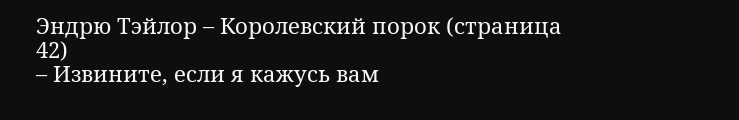Эндрю Тэйлор – Королевский порок (страница 42)
– Извините, если я кажусь вам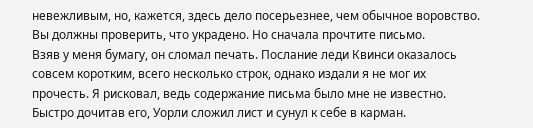невежливым, но, кажется, здесь дело посерьезнее, чем обычное воровство. Вы должны проверить, что украдено. Но сначала прочтите письмо.
Взяв у меня бумагу, он сломал печать. Послание леди Квинси оказалось совсем коротким, всего несколько строк, однако издали я не мог их прочесть. Я рисковал, ведь содержание письма было мне не известно. Быстро дочитав его, Уорли сложил лист и сунул к себе в карман.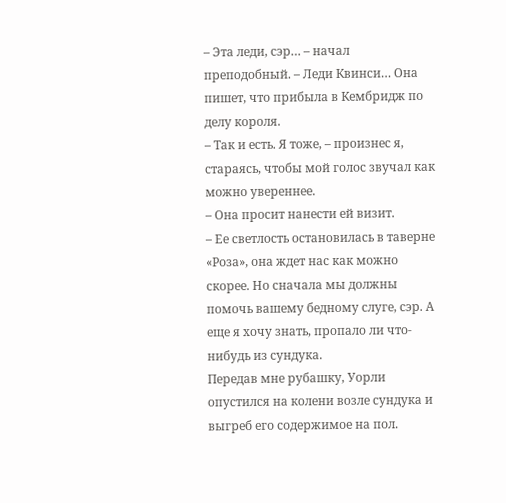– Эта леди, сэр… – начал преподобный. – Леди Квинси… Она пишет, что прибыла в Кембридж по делу короля.
– Так и есть. Я тоже, – произнес я, стараясь, чтобы мой голос звучал как можно увереннее.
– Она просит нанести ей визит.
– Ее светлость остановилась в таверне «Роза», она ждет нас как можно скорее. Но сначала мы должны помочь вашему бедному слуге, сэр. А еще я хочу знать, пропало ли что-нибудь из сундука.
Передав мне рубашку, Уорли опустился на колени возле сундука и выгреб его содержимое на пол.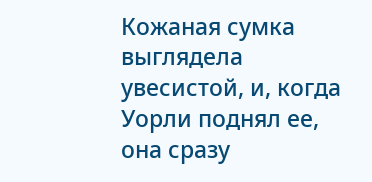Кожаная сумка выглядела увесистой, и, когда Уорли поднял ее, она сразу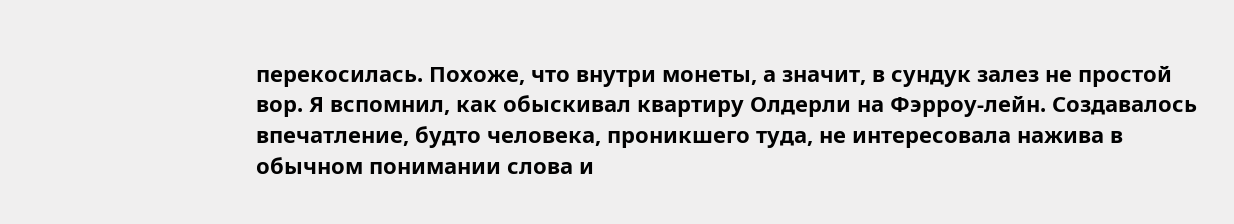перекосилась. Похоже, что внутри монеты, а значит, в сундук залез не простой вор. Я вспомнил, как обыскивал квартиру Олдерли на Фэрроу-лейн. Создавалось впечатление, будто человека, проникшего туда, не интересовала нажива в обычном понимании слова и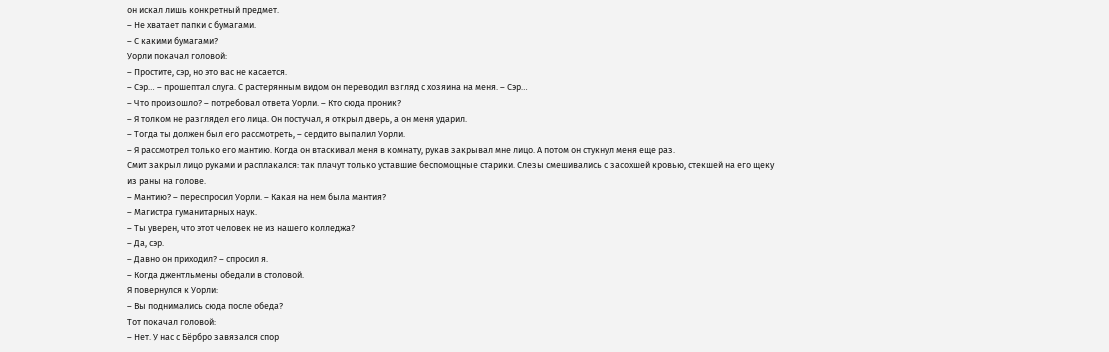он искал лишь конкретный предмет.
– Не хватает папки с бумагами.
– С какими бумагами?
Уорли покачал головой:
– Простите, сэр, но это вас не касается.
– Сэр… – прошептал слуга. С растерянным видом он переводил взгляд с хозяина на меня. – Сэр…
– Что произошло? – потребовал ответа Уорли. – Кто сюда проник?
– Я толком не разглядел его лица. Он постучал, я открыл дверь, а он меня ударил.
– Тогда ты должен был его рассмотреть, – сердито выпалил Уорли.
– Я рассмотрел только его мантию. Когда он втаскивал меня в комнату, рукав закрывал мне лицо. А потом он стукнул меня еще раз.
Смит закрыл лицо руками и расплакался: так плачут только уставшие беспомощные старики. Слезы смешивались с засохшей кровью, стекшей на его щеку из раны на голове.
– Мантию? – переспросил Уорли. – Какая на нем была мантия?
– Магистра гуманитарных наук.
– Ты уверен, что этот человек не из нашего колледжа?
– Да, сэр.
– Давно он приходил? – спросил я.
– Когда джентльмены обедали в столовой.
Я повернулся к Уорли:
– Вы поднимались сюда после обеда?
Тот покачал головой:
– Нет. У нас с Бёрбро завязался спор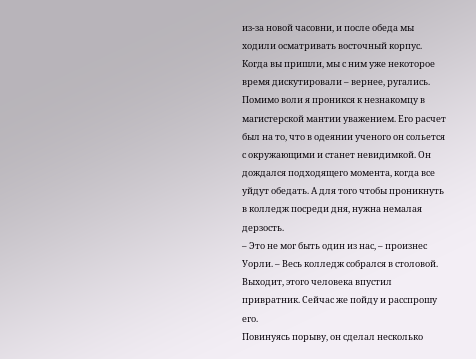из-за новой часовни, и после обеда мы ходили осматривать восточный корпус. Когда вы пришли, мы с ним уже некоторое время дискутировали – вернее, ругались.
Помимо воли я проникся к незнакомцу в магистерской мантии уважением. Его расчет был на то, что в одеянии ученого он сольется с окружающими и станет невидимкой. Он дождался подходящего момента, когда все уйдут обедать. А для того чтобы проникнуть в колледж посреди дня, нужна немалая дерзость.
– Это не мог быть один из нас, – произнес Уорли. – Весь колледж собрался в столовой. Выходит, этого человека впустил привратник. Сейчас же пойду и расспрошу его.
Повинуясь порыву, он сделал несколько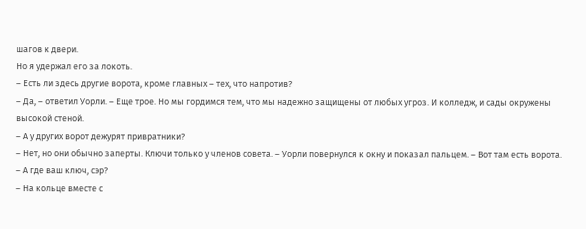шагов к двери.
Но я удержал его за локоть.
– Есть ли здесь другие ворота, кроме главных – тех, что напротив?
– Да, – ответил Уорли. – Еще трое. Но мы гордимся тем, что мы надежно защищены от любых угроз. И колледж, и сады окружены высокой стеной.
– А у других ворот дежурят привратники?
– Нет, но они обычно заперты. Ключи только у членов совета. – Уорли повернулся к окну и показал пальцем. – Вот там есть ворота.
– А где ваш ключ, сэр?
– На кольце вместе с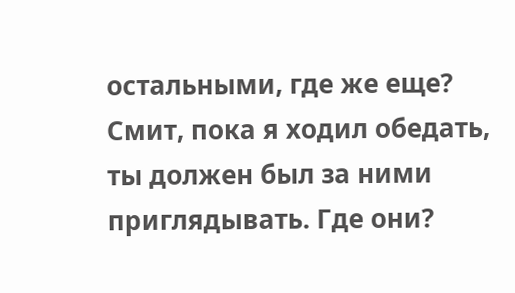остальными, где же еще? Смит, пока я ходил обедать, ты должен был за ними приглядывать. Где они?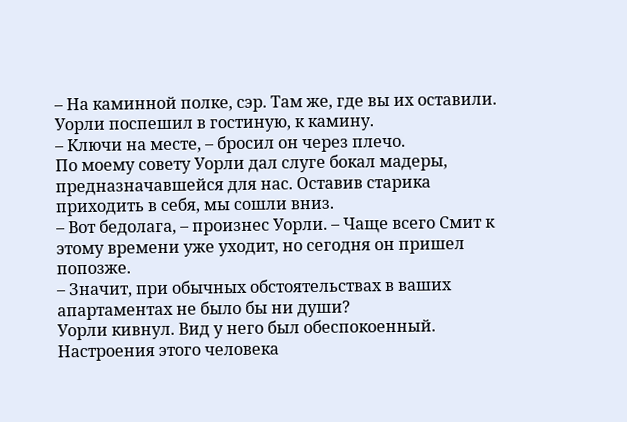– На каминной полке, сэр. Там же, где вы их оставили.
Уорли поспешил в гостиную, к камину.
– Ключи на месте, – бросил он через плечо.
По моему совету Уорли дал слуге бокал мадеры, предназначавшейся для нас. Оставив старика приходить в себя, мы сошли вниз.
– Вот бедолага, – произнес Уорли. – Чаще всего Смит к этому времени уже уходит, но сегодня он пришел попозже.
– Значит, при обычных обстоятельствах в ваших апартаментах не было бы ни души?
Уорли кивнул. Вид у него был обеспокоенный. Настроения этого человека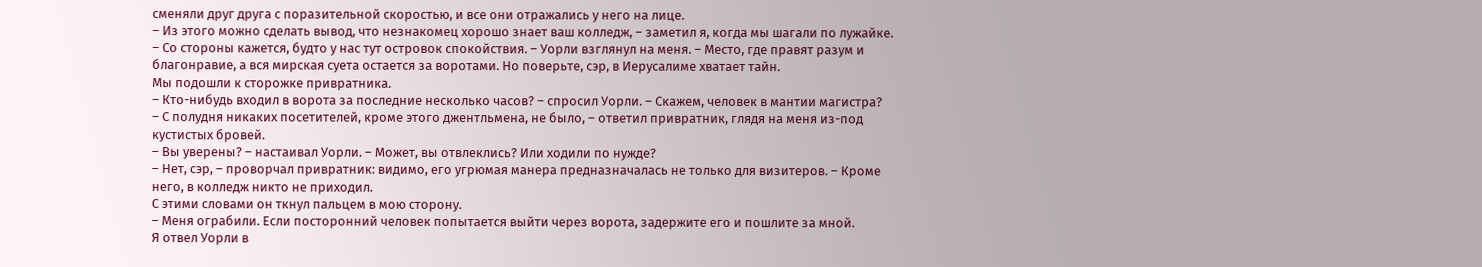сменяли друг друга с поразительной скоростью, и все они отражались у него на лице.
– Из этого можно сделать вывод, что незнакомец хорошо знает ваш колледж, – заметил я, когда мы шагали по лужайке.
– Со стороны кажется, будто у нас тут островок спокойствия. – Уорли взглянул на меня. – Место, где правят разум и благонравие, а вся мирская суета остается за воротами. Но поверьте, сэр, в Иерусалиме хватает тайн.
Мы подошли к сторожке привратника.
– Кто-нибудь входил в ворота за последние несколько часов? – спросил Уорли. – Скажем, человек в мантии магистра?
– С полудня никаких посетителей, кроме этого джентльмена, не было, – ответил привратник, глядя на меня из-под кустистых бровей.
– Вы уверены? – настаивал Уорли. – Может, вы отвлеклись? Или ходили по нужде?
– Нет, сэр, – проворчал привратник: видимо, его угрюмая манера предназначалась не только для визитеров. – Кроме него, в колледж никто не приходил.
С этими словами он ткнул пальцем в мою сторону.
– Меня ограбили. Если посторонний человек попытается выйти через ворота, задержите его и пошлите за мной.
Я отвел Уорли в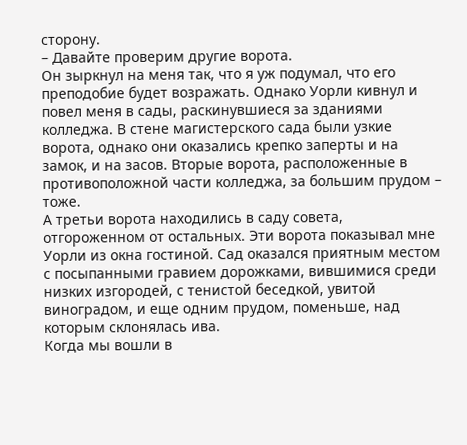сторону.
– Давайте проверим другие ворота.
Он зыркнул на меня так, что я уж подумал, что его преподобие будет возражать. Однако Уорли кивнул и повел меня в сады, раскинувшиеся за зданиями колледжа. В стене магистерского сада были узкие ворота, однако они оказались крепко заперты и на замок, и на засов. Вторые ворота, расположенные в противоположной части колледжа, за большим прудом – тоже.
А третьи ворота находились в саду совета, отгороженном от остальных. Эти ворота показывал мне Уорли из окна гостиной. Сад оказался приятным местом с посыпанными гравием дорожками, вившимися среди низких изгородей, с тенистой беседкой, увитой виноградом, и еще одним прудом, поменьше, над которым склонялась ива.
Когда мы вошли в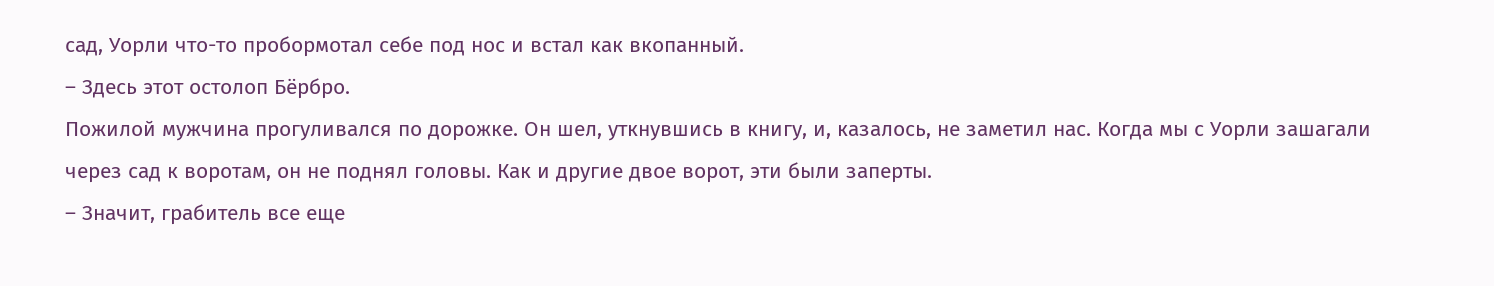сад, Уорли что-то пробормотал себе под нос и встал как вкопанный.
– Здесь этот остолоп Бёрбро.
Пожилой мужчина прогуливался по дорожке. Он шел, уткнувшись в книгу, и, казалось, не заметил нас. Когда мы с Уорли зашагали через сад к воротам, он не поднял головы. Как и другие двое ворот, эти были заперты.
– Значит, грабитель все еще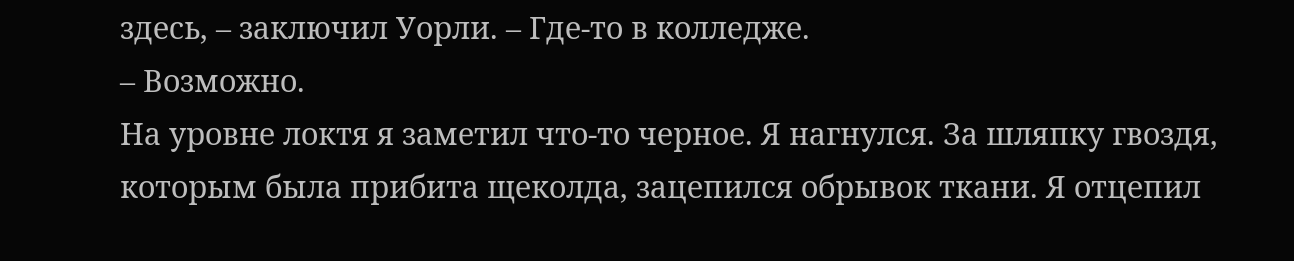здесь, – заключил Уорли. – Где-то в колледже.
– Возможно.
На уровне локтя я заметил что-то черное. Я нагнулся. За шляпку гвоздя, которым была прибита щеколда, зацепился обрывок ткани. Я отцепил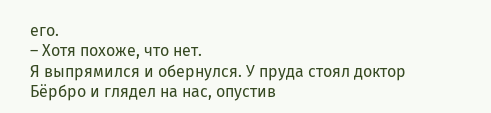его.
– Хотя похоже, что нет.
Я выпрямился и обернулся. У пруда стоял доктор Бёрбро и глядел на нас, опустив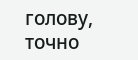голову, точно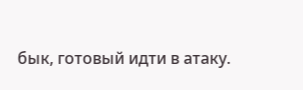бык, готовый идти в атаку.